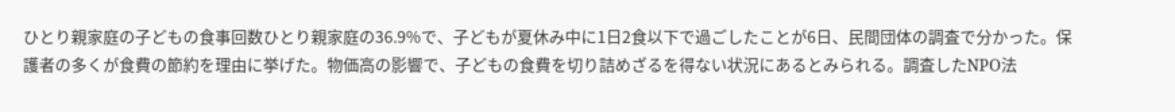ひとり親家庭の子どもの食事回数ひとり親家庭の36.9%で、子どもが夏休み中に1日2食以下で過ごしたことが6日、民間団体の調査で分かった。保護者の多くが食費の節約を理由に挙げた。物価高の影響で、子どもの食費を切り詰めざるを得ない状況にあるとみられる。調査したNPO法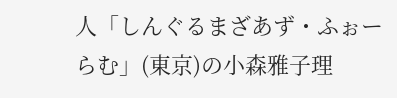人「しんぐるまざあず・ふぉーらむ」(東京)の小森雅子理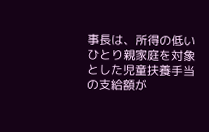事長は、所得の低いひとり親家庭を対象とした児童扶養手当の支給額が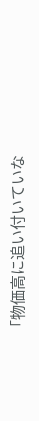「物価高に追い付いていな